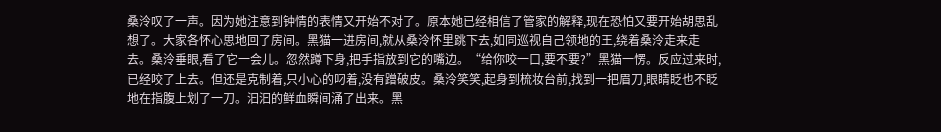桑泠叹了一声。因为她注意到钟情的表情又开始不对了。原本她已经相信了管家的解释,现在恐怕又要开始胡思乱想了。大家各怀心思地回了房间。黑猫一进房间,就从桑泠怀里跳下去,如同巡视自己领地的王,绕着桑泠走来走去。桑泠垂眼,看了它一会儿。忽然蹲下身,把手指放到它的嘴边。“给你咬一口,要不要?”黑猫一愣。反应过来时,已经咬了上去。但还是克制着,只小心的叼着,没有蹭破皮。桑泠笑笑,起身到梳妆台前,找到一把眉刀,眼睛眨也不眨地在指腹上划了一刀。汩汩的鲜血瞬间涌了出来。黑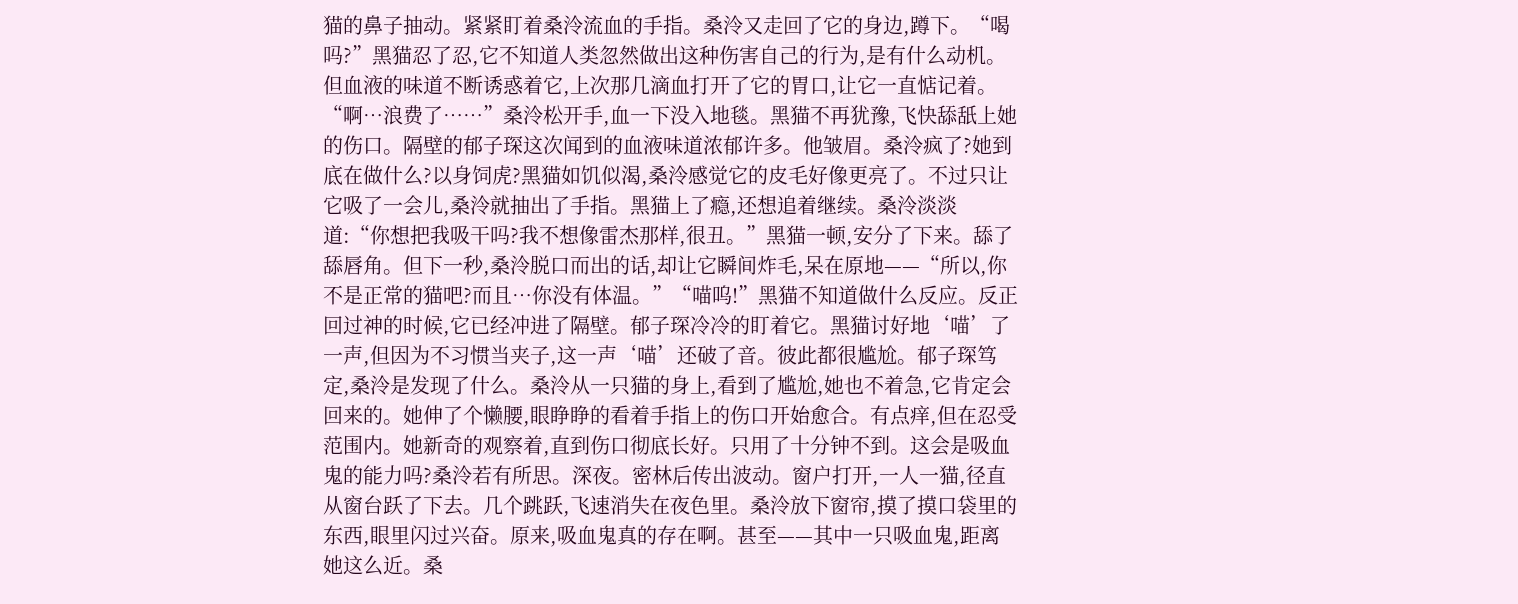猫的鼻子抽动。紧紧盯着桑泠流血的手指。桑泠又走回了它的身边,蹲下。“喝吗?”黑猫忍了忍,它不知道人类忽然做出这种伤害自己的行为,是有什么动机。但血液的味道不断诱惑着它,上次那几滴血打开了它的胃口,让它一直惦记着。“啊…浪费了……”桑泠松开手,血一下没入地毯。黑猫不再犹豫,飞快舔舐上她的伤口。隔壁的郁子琛这次闻到的血液味道浓郁许多。他皱眉。桑泠疯了?她到底在做什么?以身饲虎?黑猫如饥似渴,桑泠感觉它的皮毛好像更亮了。不过只让它吸了一会儿,桑泠就抽出了手指。黑猫上了瘾,还想追着继续。桑泠淡淡道:“你想把我吸干吗?我不想像雷杰那样,很丑。”黑猫一顿,安分了下来。舔了舔唇角。但下一秒,桑泠脱口而出的话,却让它瞬间炸毛,呆在原地——“所以,你不是正常的猫吧?而且…你没有体温。”“喵呜!”黑猫不知道做什么反应。反正回过神的时候,它已经冲进了隔壁。郁子琛冷冷的盯着它。黑猫讨好地‘喵’了一声,但因为不习惯当夹子,这一声‘喵’还破了音。彼此都很尴尬。郁子琛笃定,桑泠是发现了什么。桑泠从一只猫的身上,看到了尴尬,她也不着急,它肯定会回来的。她伸了个懒腰,眼睁睁的看着手指上的伤口开始愈合。有点痒,但在忍受范围内。她新奇的观察着,直到伤口彻底长好。只用了十分钟不到。这会是吸血鬼的能力吗?桑泠若有所思。深夜。密林后传出波动。窗户打开,一人一猫,径直从窗台跃了下去。几个跳跃,飞速消失在夜色里。桑泠放下窗帘,摸了摸口袋里的东西,眼里闪过兴奋。原来,吸血鬼真的存在啊。甚至——其中一只吸血鬼,距离她这么近。桑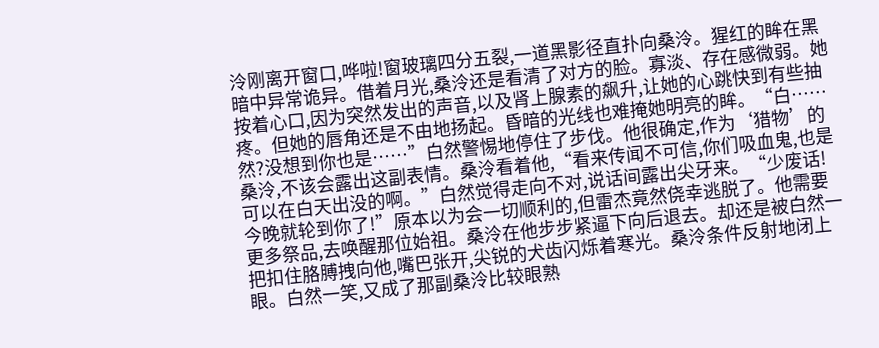泠刚离开窗口,哗啦!窗玻璃四分五裂,一道黑影径直扑向桑泠。猩红的眸在黑暗中异常诡异。借着月光,桑泠还是看清了对方的脸。寡淡、存在感微弱。她按着心口,因为突然发出的声音,以及肾上腺素的飙升,让她的心跳快到有些抽疼。但她的唇角还是不由地扬起。昏暗的光线也难掩她明亮的眸。“白……然?没想到你也是……”白然警惕地停住了步伐。他很确定,作为‘猎物’的桑泠,不该会露出这副表情。桑泠看着他,“看来传闻不可信,你们吸血鬼,也是可以在白天出没的啊。”白然觉得走向不对,说话间露出尖牙来。“少废话!今晚就轮到你了!”原本以为会一切顺利的,但雷杰竟然侥幸逃脱了。他需要更多祭品,去唤醒那位始祖。桑泠在他步步紧逼下向后退去。却还是被白然一把扣住胳膊拽向他,嘴巴张开,尖锐的犬齿闪烁着寒光。桑泠条件反射地闭上眼。白然一笑,又成了那副桑泠比较眼熟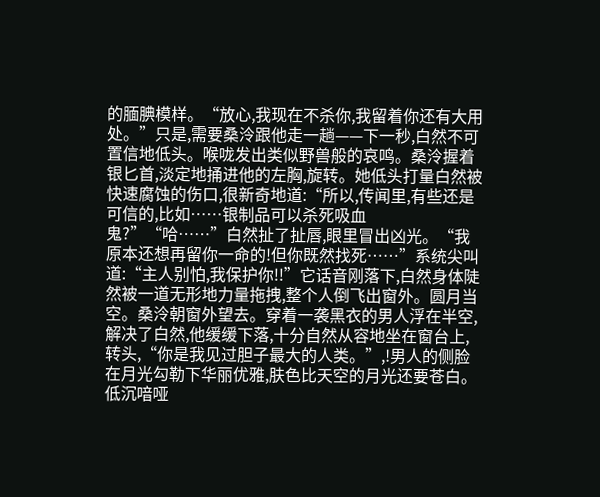的腼腆模样。“放心,我现在不杀你,我留着你还有大用处。”只是,需要桑泠跟他走一趟——下一秒,白然不可置信地低头。喉咙发出类似野兽般的哀鸣。桑泠握着银匕首,淡定地捅进他的左胸,旋转。她低头打量白然被快速腐蚀的伤口,很新奇地道:“所以,传闻里,有些还是可信的,比如……银制品可以杀死吸血鬼?”“哈……”白然扯了扯唇,眼里冒出凶光。“我原本还想再留你一命的!但你既然找死……”系统尖叫道:“主人别怕,我保护你!!”它话音刚落下,白然身体陡然被一道无形地力量拖拽,整个人倒飞出窗外。圆月当空。桑泠朝窗外望去。穿着一袭黑衣的男人浮在半空,解决了白然,他缓缓下落,十分自然从容地坐在窗台上,转头,“你是我见过胆子最大的人类。”,!男人的侧脸在月光勾勒下华丽优雅,肤色比天空的月光还要苍白。低沉喑哑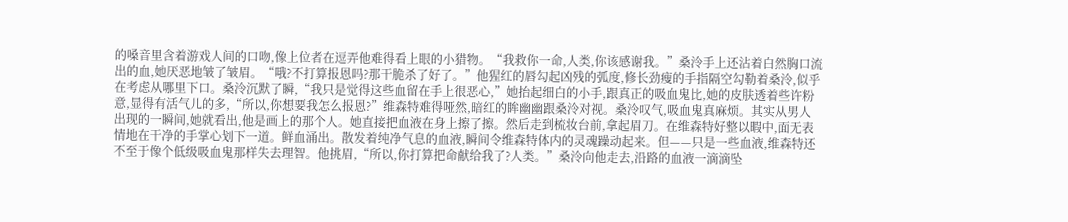的嗓音里含着游戏人间的口吻,像上位者在逗弄他难得看上眼的小猎物。“我救你一命,人类,你该感谢我。”桑泠手上还沾着白然胸口流出的血,她厌恶地皱了皱眉。“哦?不打算报恩吗?那干脆杀了好了。”他猩红的唇勾起凶残的弧度,修长劲瘦的手指隔空勾勒着桑泠,似乎在考虑从哪里下口。桑泠沉默了瞬,“我只是觉得这些血留在手上很恶心,”她抬起细白的小手,跟真正的吸血鬼比,她的皮肤透着些许粉意,显得有活气儿的多,“所以,你想要我怎么报恩?”维森特难得哑然,暗红的眸幽幽跟桑泠对视。桑泠叹气,吸血鬼真麻烦。其实从男人出现的一瞬间,她就看出,他是画上的那个人。她直接把血液在身上擦了擦。然后走到梳妆台前,拿起眉刀。在维森特好整以暇中,面无表情地在干净的手掌心划下一道。鲜血涌出。散发着纯净气息的血液,瞬间令维森特体内的灵魂躁动起来。但——只是一些血液,维森特还不至于像个低级吸血鬼那样失去理智。他挑眉,“所以,你打算把命献给我了?人类。”桑泠向他走去,沿路的血液一滴滴坠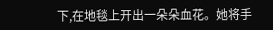下,在地毯上开出一朵朵血花。她将手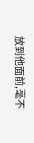放到他面前,毫不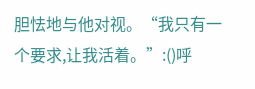胆怯地与他对视。“我只有一个要求,让我活着。”:()呼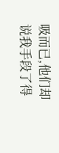吸而已,他们却说我手段了得